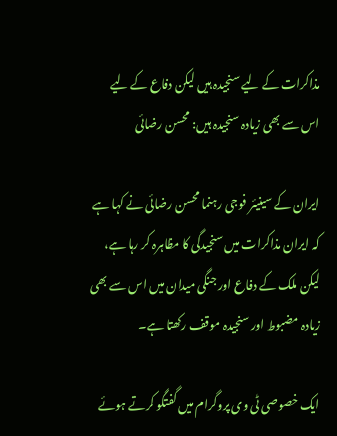مذاکرات کے لیے سنجیدہ ہیں لیکن دفاع کے لیے اس سے بھی زیادہ سنجیدہ ہیں: محسن رضائی

ایران کے سینیئر فوجی رہنما محسن رضائی نے کہا ہے کہ ایران مذاکرات میں سنجیدگی کا مظاہرہ کر رہا ہے، لیکن ملک کے دفاع اور جنگی میدان میں اس سے بھی زیادہ مضبوط اور سنجیدہ موقف رکھتا ہے۔

ایک خصوصی ٹی وی پروگرام میں گفتگو کرتے ہوئے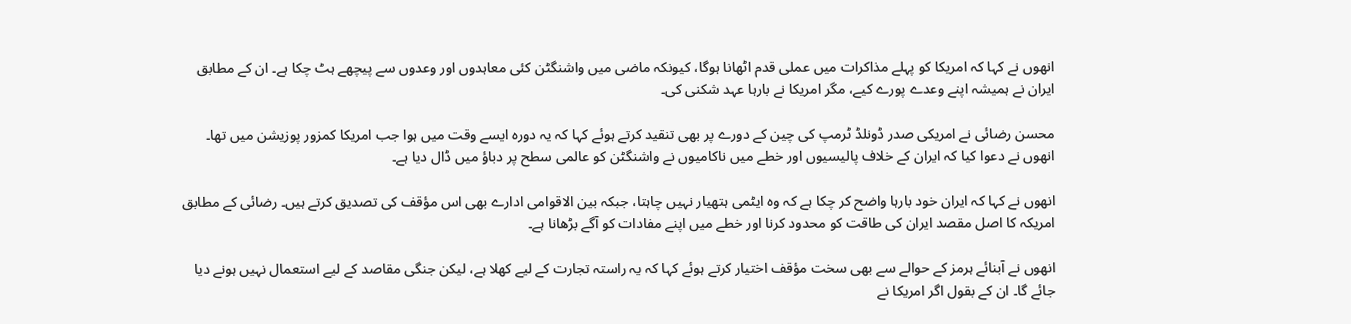انھوں نے کہا کہ امریکا کو پہلے مذاکرات میں عملی قدم اٹھانا ہوگا، کیونکہ ماضی میں واشنگٹن کئی معاہدوں اور وعدوں سے پیچھے ہٹ چکا ہے۔ ان کے مطابق ایران نے ہمیشہ اپنے وعدے پورے کیے، مگر امریکا نے بارہا عہد شکنی کی۔

محسن رضائی نے امریکی صدر ڈونلڈ ٹرمپ کی چین کے دورے پر بھی تنقید کرتے ہوئے کہا کہ یہ دورہ ایسے وقت میں ہوا جب امریکا کمزور پوزیشن میں تھا۔ انھوں نے دعوا کیا کہ ایران کے خلاف پالیسیوں اور خطے میں ناکامیوں نے واشنگٹن کو عالمی سطح پر دباؤ میں ڈال دیا ہے۔

انھوں نے کہا کہ ایران خود بارہا واضح کر چکا ہے کہ وہ ایٹمی ہتھیار نہیں چاہتا، جبکہ بین الاقوامی ادارے بھی اس مؤقف کی تصدیق کرتے ہیں۔ رضائی کے مطابق امریکہ کا اصل مقصد ایران کی طاقت کو محدود کرنا اور خطے میں اپنے مفادات کو آگے بڑھانا ہے۔

انھوں نے آبنائے ہرمز کے حوالے سے بھی سخت مؤقف اختیار کرتے ہوئے کہا کہ یہ راستہ تجارت کے لیے کھلا ہے، لیکن جنگی مقاصد کے لیے استعمال نہیں ہونے دیا جائے گا۔ ان کے بقول اگر امریکا نے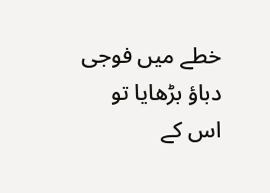خطے میں فوجی دباؤ بڑھایا تو اس کے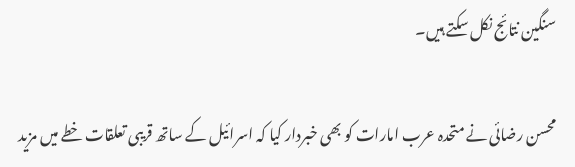سنگین نتائج نکل سکتے ہیں۔

محسن رضائی نے متحدہ عرب امارات کو بھی خبردار کیا کہ اسرائیل کے ساتھ قریبی تعلقات خطے میں مزید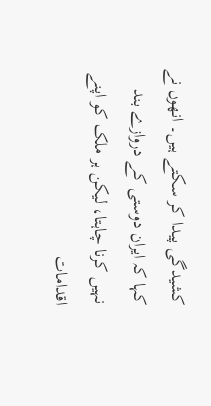کشیدگی پیدا کر سکتے ہیں۔ انھوں نے کہا کہ ایران دوستی کے دروازے بند نہیں کرنا چاہتا، لیکن ہر ملک کو اپنے اقدامات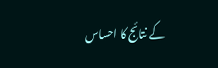کے نتائج کا احساس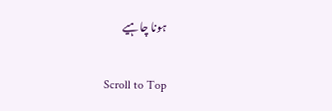ہونا چاہیے

Scroll to Top